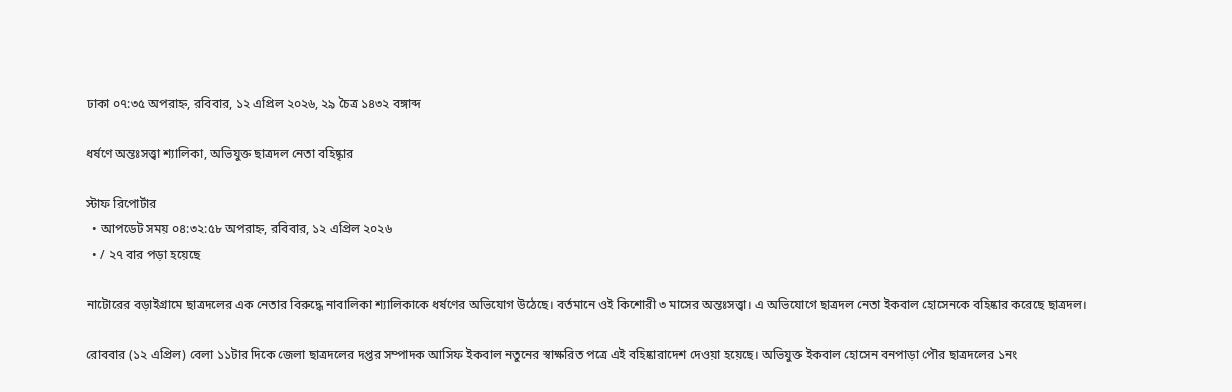ঢাকা ০৭:৩৫ অপরাহ্ন, রবিবার, ১২ এপ্রিল ২০২৬, ২৯ চৈত্র ১৪৩২ বঙ্গাব্দ

ধর্ষণে অন্তঃসত্ত্বা শ্যালিকা, অভিযুক্ত ছাত্রদল নেতা বহিষ্কৃার

স্টাফ রিপোর্টার
  • আপডেট সময় ০৪:৩২:৫৮ অপরাহ্ন, রবিবার, ১২ এপ্রিল ২০২৬
  • / ২৭ বার পড়া হয়েছে

নাটোরের বড়াইগ্রামে ছাত্রদলের এক নেতার বিরুদ্ধে নাবালিকা শ্যালিকাকে ধর্ষণের অভিযোগ উঠেছে। বর্তমানে ওই কিশোরী ৩ মাসের অন্তঃসত্ত্বা। এ অভিযোগে ছাত্রদল নেতা ইকবাল হোসেনকে বহিষ্কার করেছে ছাত্রদল।

রোববার (১২ এপ্রিল) বেলা ১১টার দিকে জেলা ছাত্রদলের দপ্তর সম্পাদক আসিফ ইকবাল নতুনের স্বাক্ষরিত পত্রে এই বহিষ্কারাদেশ দেওয়া হয়েছে। অভিযুক্ত ইকবাল হোসেন বনপাড়া পৌর ছাত্রদলের ১নং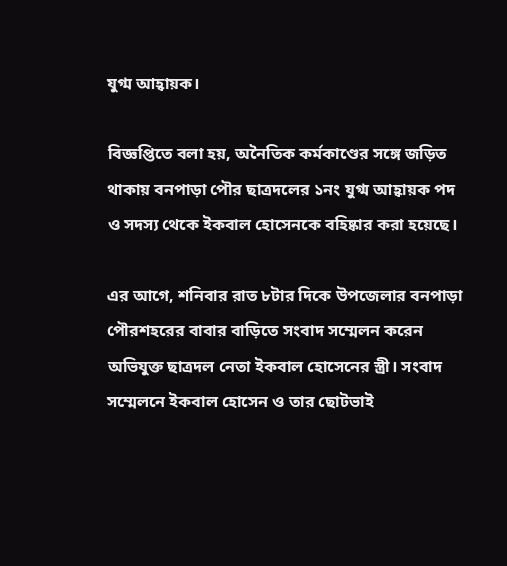যুগ্ম আহ্বায়ক।

বিজ্ঞপ্তিতে বলা হয়, অনৈতিক কর্মকাণ্ডের সঙ্গে জড়িত থাকায় বনপাড়া পৌর ছাত্রদলের ১নং যুগ্ম আহ্বায়ক পদ ও সদস্য থেকে ইকবাল হোসেনকে বহিষ্কার করা হয়েছে।

এর আগে, শনিবার রাত ৮টার দিকে উপজেলার বনপাড়া পৌরশহরের বাবার বাড়িতে সংবাদ সম্মেলন করেন অভিযুক্ত ছাত্রদল নেতা ইকবাল হোসেনের স্ত্রী। সংবাদ সম্মেলনে ইকবাল হোসেন ও তার ছোটভাই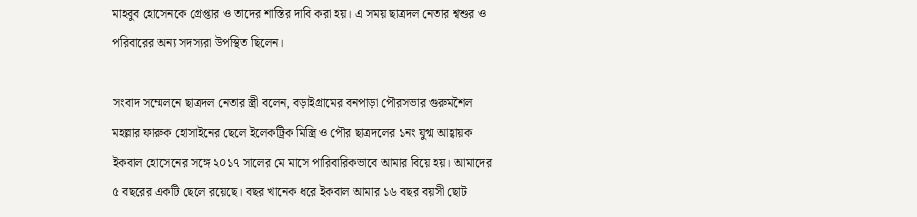মাহবুব হোসেনকে গ্রেপ্তার ও তাদের শাস্তির দাবি করা হয়। এ সময় ছাত্রদল নেতার শ্বশুর ও পরিবারের অন্য সদস্যরা উপস্থিত ছিলেন।

সংবাদ সম্মেলনে ছাত্রদল নেতার স্ত্রী বলেন, বড়াইগ্রামের বনপাড়া পৌরসভার গুরুমশৈল মহল্লার ফারুক হোসাইনের ছেলে ইলেকট্রিক মিস্ত্রি ও পৌর ছাত্রদলের ১নং যুগ্ম আহ্বায়ক ইকবাল হোসেনের সঙ্গে ২০১৭ সালের মে মাসে পারিবারিকভাবে আমার বিয়ে হয়। আমাদের ৫ বছরের একটি ছেলে রয়েছে। বছর খানেক ধরে ইকবাল আমার ১৬ বছর বয়সী ছোট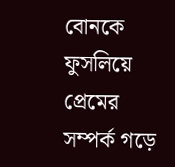বোনকে ফুসলিয়ে প্রেমের সম্পর্ক গড়ে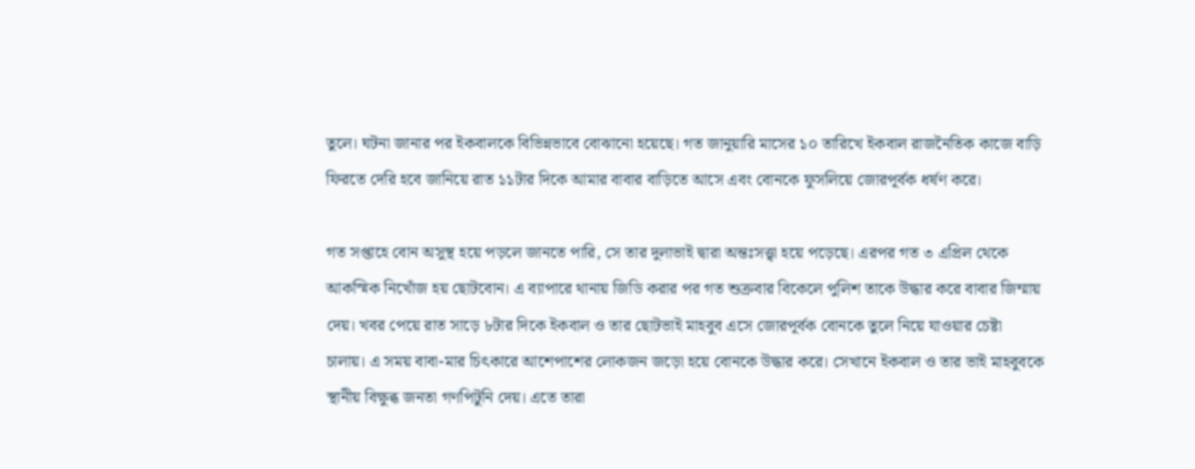তুলে। ঘটনা জানার পর ইকবালকে বিভিন্নভাবে বোঝানো হয়েছে। গত জানুয়ারি মাসের ১০ তারিখে ইকবাল রাজনৈতিক কাজে বাড়ি ফিরতে দেরি হবে জানিয়ে রাত ১১টার দিকে আমার বাবার বাড়িতে আসে এবং বোনকে ফুসলিয়ে জোরপূর্বক ধর্ষণ করে।

গত সপ্তাহে বোন অসুস্থ হয়ে পড়লে জানতে পারি, সে তার দুলাভাই দ্বারা অন্তঃসত্ত্বা হয়ে পড়েছে। এরপর গত ৩ এপ্রিল থেকে আকস্মিক নিখোঁজ হয় ছোটবোন। এ ব্যাপারে থানায় জিডি করার পর গত শুক্রবার বিকেলে পুলিশ তাকে উদ্ধার করে বাবার জিম্মায় দেয়। খবর পেয়ে রাত সাড়ে ৮টার দিকে ইকবাল ও তার ছোটভাই মাহবুব এসে জোরপূর্বক বোনকে তুলে নিয়ে যাওয়ার চেষ্টা চালায়। এ সময় বাবা-মার চিৎকারে আশেপাশের লোকজন জড়ো হয়ে বোনকে উদ্ধার করে। সেখানে ইকবাল ও তার ভাই মাহবুবকে স্থানীয় বিক্ষুব্ধ জনতা গণপিটুনি দেয়। এতে তারা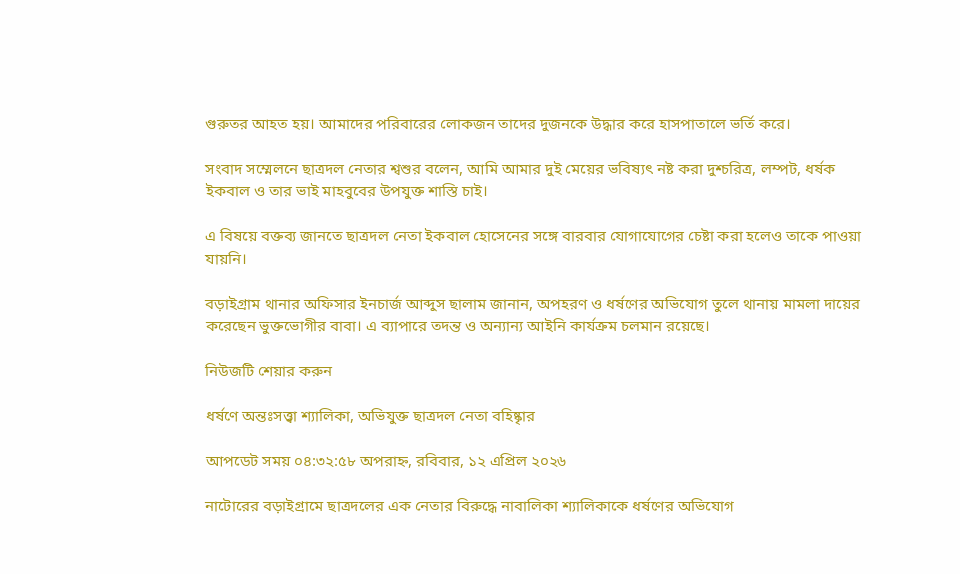গুরুতর আহত হয়। আমাদের পরিবারের লোকজন তাদের দুজনকে উদ্ধার করে হাসপাতালে ভর্তি করে।

সংবাদ সম্মেলনে ছাত্রদল নেতার শ্বশুর বলেন, আমি আমার দুই মেয়ের ভবিষ্যৎ নষ্ট করা দুশ্চরিত্র, লম্পট, ধর্ষক ইকবাল ও তার ভাই মাহবুবের উপযুক্ত শাস্তি চাই।

এ বিষয়ে বক্তব্য জানতে ছাত্রদল নেতা ইকবাল হোসেনের সঙ্গে বারবার যোগাযোগের চেষ্টা করা হলেও তাকে পাওয়া যায়নি।

বড়াইগ্রাম থানার অফিসার ইনচার্জ আব্দুস ছালাম জানান, অপহরণ ও ধর্ষণের অভিযোগ তুলে থানায় মামলা দায়ের করেছেন ভুক্তভোগীর বাবা। এ ব্যাপারে তদন্ত ও অন্যান্য আইনি কার্যক্রম চলমান রয়েছে।

নিউজটি শেয়ার করুন

ধর্ষণে অন্তঃসত্ত্বা শ্যালিকা, অভিযুক্ত ছাত্রদল নেতা বহিষ্কৃার

আপডেট সময় ০৪:৩২:৫৮ অপরাহ্ন, রবিবার, ১২ এপ্রিল ২০২৬

নাটোরের বড়াইগ্রামে ছাত্রদলের এক নেতার বিরুদ্ধে নাবালিকা শ্যালিকাকে ধর্ষণের অভিযোগ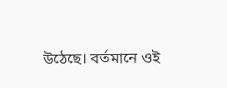উঠেছে। বর্তমানে ওই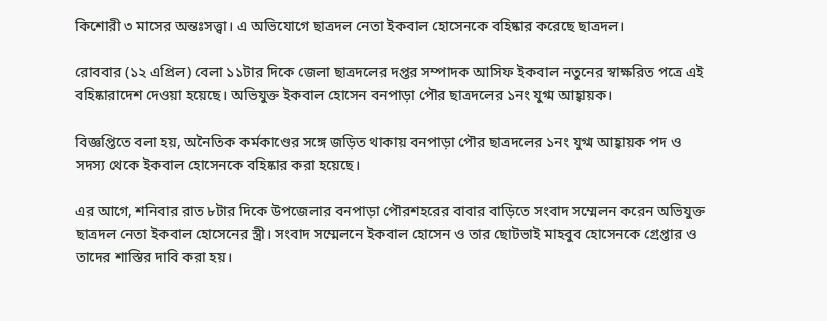কিশোরী ৩ মাসের অন্তঃসত্ত্বা। এ অভিযোগে ছাত্রদল নেতা ইকবাল হোসেনকে বহিষ্কার করেছে ছাত্রদল।

রোববার (১২ এপ্রিল) বেলা ১১টার দিকে জেলা ছাত্রদলের দপ্তর সম্পাদক আসিফ ইকবাল নতুনের স্বাক্ষরিত পত্রে এই বহিষ্কারাদেশ দেওয়া হয়েছে। অভিযুক্ত ইকবাল হোসেন বনপাড়া পৌর ছাত্রদলের ১নং যুগ্ম আহ্বায়ক।

বিজ্ঞপ্তিতে বলা হয়, অনৈতিক কর্মকাণ্ডের সঙ্গে জড়িত থাকায় বনপাড়া পৌর ছাত্রদলের ১নং যুগ্ম আহ্বায়ক পদ ও সদস্য থেকে ইকবাল হোসেনকে বহিষ্কার করা হয়েছে।

এর আগে, শনিবার রাত ৮টার দিকে উপজেলার বনপাড়া পৌরশহরের বাবার বাড়িতে সংবাদ সম্মেলন করেন অভিযুক্ত ছাত্রদল নেতা ইকবাল হোসেনের স্ত্রী। সংবাদ সম্মেলনে ইকবাল হোসেন ও তার ছোটভাই মাহবুব হোসেনকে গ্রেপ্তার ও তাদের শাস্তির দাবি করা হয়।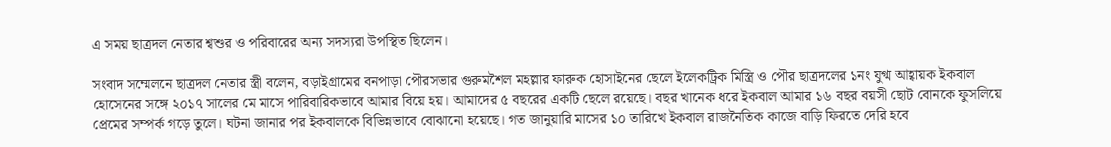এ সময় ছাত্রদল নেতার শ্বশুর ও পরিবারের অন্য সদস্যরা উপস্থিত ছিলেন।

সংবাদ সম্মেলনে ছাত্রদল নেতার স্ত্রী বলেন, বড়াইগ্রামের বনপাড়া পৌরসভার গুরুমশৈল মহল্লার ফারুক হোসাইনের ছেলে ইলেকট্রিক মিস্ত্রি ও পৌর ছাত্রদলের ১নং যুগ্ম আহ্বায়ক ইকবাল হোসেনের সঙ্গে ২০১৭ সালের মে মাসে পারিবারিকভাবে আমার বিয়ে হয়। আমাদের ৫ বছরের একটি ছেলে রয়েছে। বছর খানেক ধরে ইকবাল আমার ১৬ বছর বয়সী ছোট বোনকে ফুসলিয়ে প্রেমের সম্পর্ক গড়ে তুলে। ঘটনা জানার পর ইকবালকে বিভিন্নভাবে বোঝানো হয়েছে। গত জানুয়ারি মাসের ১০ তারিখে ইকবাল রাজনৈতিক কাজে বাড়ি ফিরতে দেরি হবে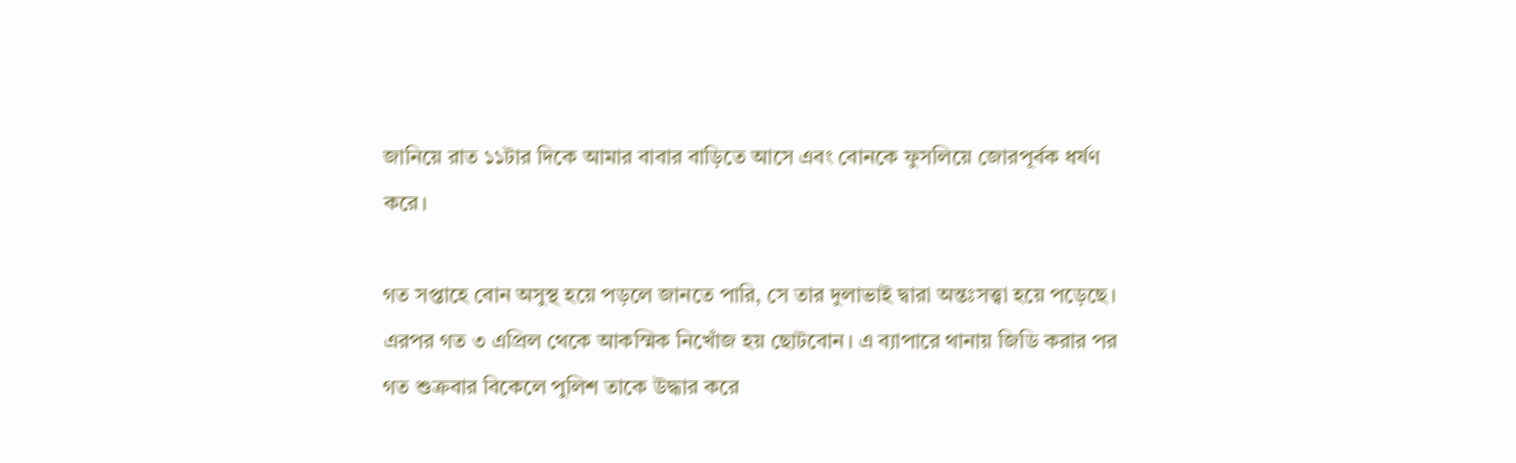জানিয়ে রাত ১১টার দিকে আমার বাবার বাড়িতে আসে এবং বোনকে ফুসলিয়ে জোরপূর্বক ধর্ষণ করে।

গত সপ্তাহে বোন অসুস্থ হয়ে পড়লে জানতে পারি, সে তার দুলাভাই দ্বারা অন্তঃসত্ত্বা হয়ে পড়েছে। এরপর গত ৩ এপ্রিল থেকে আকস্মিক নিখোঁজ হয় ছোটবোন। এ ব্যাপারে থানায় জিডি করার পর গত শুক্রবার বিকেলে পুলিশ তাকে উদ্ধার করে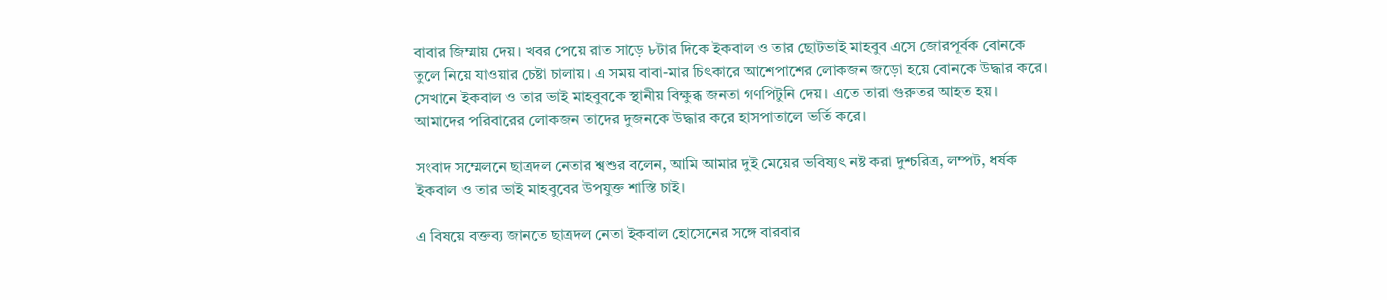বাবার জিম্মায় দেয়। খবর পেয়ে রাত সাড়ে ৮টার দিকে ইকবাল ও তার ছোটভাই মাহবুব এসে জোরপূর্বক বোনকে তুলে নিয়ে যাওয়ার চেষ্টা চালায়। এ সময় বাবা-মার চিৎকারে আশেপাশের লোকজন জড়ো হয়ে বোনকে উদ্ধার করে। সেখানে ইকবাল ও তার ভাই মাহবুবকে স্থানীয় বিক্ষুব্ধ জনতা গণপিটুনি দেয়। এতে তারা গুরুতর আহত হয়। আমাদের পরিবারের লোকজন তাদের দুজনকে উদ্ধার করে হাসপাতালে ভর্তি করে।

সংবাদ সম্মেলনে ছাত্রদল নেতার শ্বশুর বলেন, আমি আমার দুই মেয়ের ভবিষ্যৎ নষ্ট করা দুশ্চরিত্র, লম্পট, ধর্ষক ইকবাল ও তার ভাই মাহবুবের উপযুক্ত শাস্তি চাই।

এ বিষয়ে বক্তব্য জানতে ছাত্রদল নেতা ইকবাল হোসেনের সঙ্গে বারবার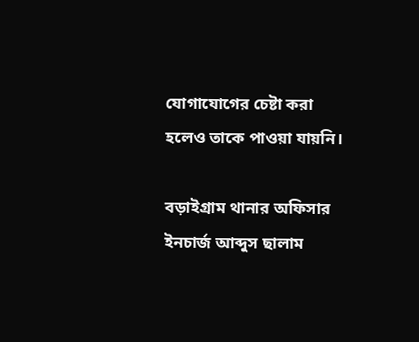যোগাযোগের চেষ্টা করা হলেও তাকে পাওয়া যায়নি।

বড়াইগ্রাম থানার অফিসার ইনচার্জ আব্দুস ছালাম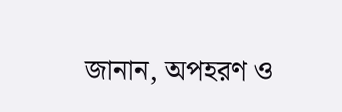জানান, অপহরণ ও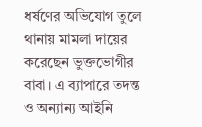ধর্ষণের অভিযোগ তুলে থানায় মামলা দায়ের করেছেন ভুক্তভোগীর বাবা। এ ব্যাপারে তদন্ত ও অন্যান্য আইনি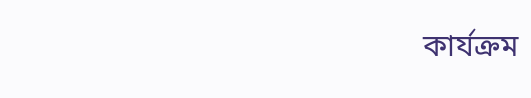কার্যক্রম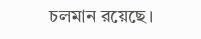চলমান রয়েছে।